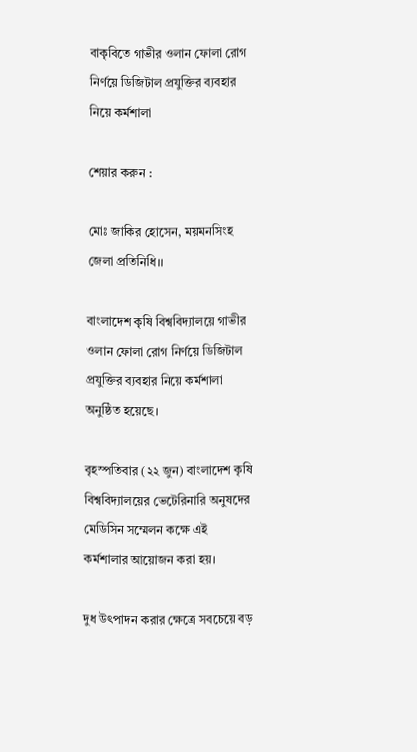বাকৃবিতে গাভীর ওলান ফোলা রোগ নির্ণয়ে ডিজিটাল প্রযুক্তির ব্যবহার নিয়ে কর্মশালা

শেয়ার করুন :

মোঃ জাকির হোসেন, ময়মনসিংহ জেলা প্রতিনিধি।।

বাংলাদেশ কৃষি বিশ্ববিদ্যালয়ে গাভীর ওলান ফোলা রোগ নির্ণয়ে ডিজিটাল প্রযুক্তির ব্যবহার নিয়ে কর্মশালা অনুষ্ঠিত হয়েছে।

বৃহস্পতিবার (২২ জুন) বাংলাদেশ কৃষি বিশ্ববিদ্যালয়ের ভেটেরিনারি অনুষদের মেডিসিন সম্মেলন কক্ষে এই কর্মশালার আয়োজন করা হয়।

দুধ উৎপাদন করার ক্ষেত্রে সবচেয়ে বড়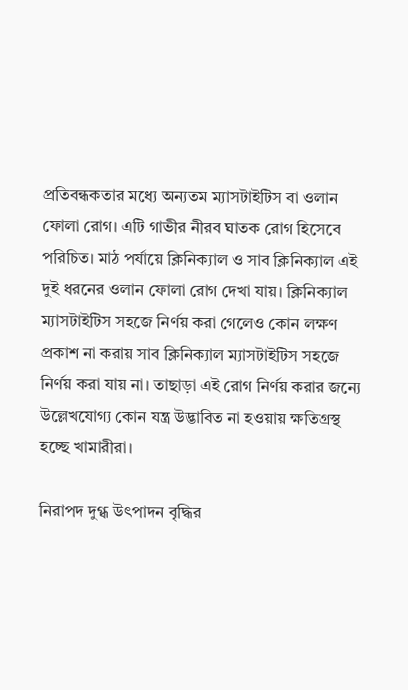প্রতিবন্ধকতার মধ্যে অন্যতম ম্যাসটাইটিস বা ওলান ফোলা রোগ। এটি গাভীর নীরব ঘাতক রোগ হিসেবে পরিচিত। মাঠ পর্যায়ে ক্লিনিক্যাল ও সাব ক্লিনিক্যাল এই দুই ধরনের ওলান ফোলা রোগ দেখা যায়। ক্লিনিক্যাল ম্যাসটাইটিস সহজে নির্ণয় করা গেলেও কোন লক্ষণ প্রকাশ না করায় সাব ক্লিনিক্যাল ম্যাসটাইটিস সহজে নির্ণয় করা যায় না। তাছাড়া এই রোগ নির্ণয় করার জন্যে উল্লেখযোগ্য কোন যন্ত্র উদ্ভাবিত না হওয়ায় ক্ষতিগ্রস্থ হচ্ছে খামারীরা।

নিরাপদ দুগ্ধ উৎপাদন বৃদ্ধির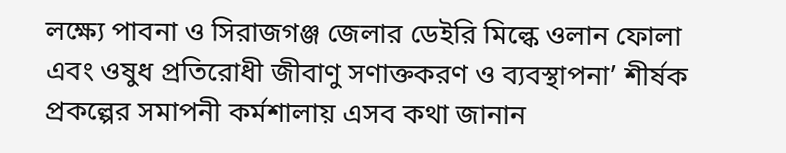লক্ষ্যে পাবনা ও সিরাজগঞ্জ জেলার ডেইরি মিল্কে ওলান ফোলা এবং ওষুধ প্রতিরোধী জীবাণু সণাক্তকরণ ও ব্যবস্থাপনা’ শীর্ষক প্রকল্পের সমাপনী কর্মশালায় এসব কথা জানান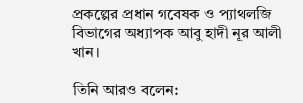প্রকল্পের প্রধান গবেষক ও প্যাথলজি বিভাগের অধ্যাপক আবু হাদী নূর আলী খান।

তিনি আরও বলেন: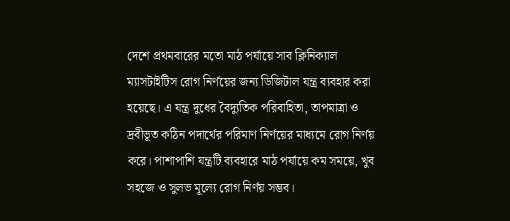দেশে প্রথমবারের মতো মাঠ পর্যায়ে সাব ক্লিনিক্যাল ম্যাসটাইটিস রোগ নির্ণয়ের জন্য ডিজিটাল যন্ত্র ব্যবহার করা হয়েছে। এ যন্ত্র দুধের বৈদ্যুতিক পরিবাহিতা, তাপমাত্রা ও দ্রবীভূত কঠিন পদার্থের পরিমাণ নির্ণয়ের মাধ্যমে রোগ নির্ণয় করে। পাশাপাশি যন্ত্রটি ব্যবহারে মাঠ পর্যায়ে কম সময়ে, খুব সহজে ও সুলভ মূল্যে রোগ নির্ণয় সম্ভব।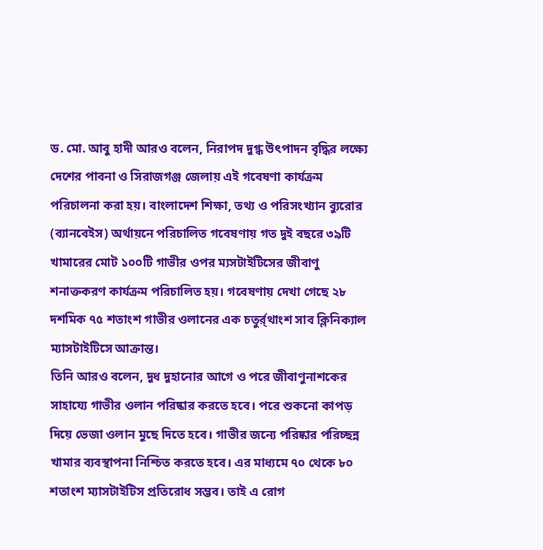ড. মো. আবু হাদী আরও বলেন, নিরাপদ দুগ্ধ উৎপাদন বৃদ্ধির লক্ষ্যে দেশের পাবনা ও সিরাজগঞ্জ জেলায় এই গবেষণা কার্যক্রম পরিচালনা করা হয়। বাংলাদেশ শিক্ষা, তথ্য ও পরিসংখ্যান ব্যুরোর (ব্যানবেইস) অর্থায়নে পরিচালিত গবেষণায় গত দুই বছরে ৩৯টি খামারের মোট ১০০টি গাভীর ওপর ম্যসটাইটিসের জীবাণু শনাক্তকরণ কার্যক্রম পরিচালিত হয়। গবেষণায় দেখা গেছে ২৮ দশমিক ৭৫ শতাংশ গাভীর ওলানের এক চতুর্র্থাংশ সাব ক্লিনিক্যাল ম্যাসটাইটিসে আক্রান্ত।
তিনি আরও বলেন, দুধ দুহানোর আগে ও পরে জীবাণুনাশকের সাহায্যে গাভীর ওলান পরিষ্কার করতে হবে। পরে শুকনো কাপড় দিয়ে ভেজা ওলান মুছে দিতে হবে। গাভীর জন্যে পরিষ্কার পরিচ্ছন্ন খামার ব্যবস্থাপনা নিশ্চিত করতে হবে। এর মাধ্যমে ৭০ থেকে ৮০ শতাংশ ম্যাসটাইটিস প্রতিরোধ সম্ভব। তাই এ রোগ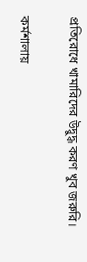প্রতিরোধে খামারিদের উদ্বুদ্ধ করণ খুব জরুরি।

কর্মশালায়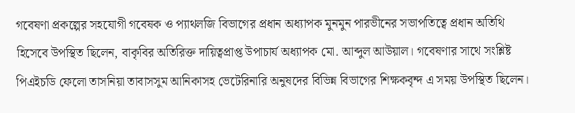গবেষণা প্রকল্পের সহযোগী গবেষক ও প্যাথলজি বিভাগের প্রধান অধ্যাপক মুনমুন পারভীনের সভাপতিত্বে প্রধান অতিথি হিসেবে উপস্থিত ছিলেন, বাকৃবির অতিরিক্ত দায়িত্বপ্রাপ্ত উপাচার্য অধ্যাপক মো. আব্দুল আউয়াল। গবেষণার সাথে সংশ্লিষ্ট পিএইচডি ফেলো তাসনিয়া তাবাসসুম আনিকাসহ ভেটেরিনারি অনুষদের বিভিন্ন বিভাগের শিক্ষকবৃন্দ এ সময় উপস্থিত ছিলেন।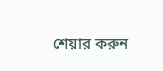শেয়ার করুন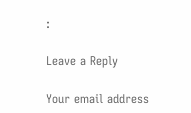:

Leave a Reply

Your email address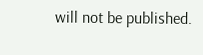will not be published.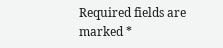Required fields are marked *